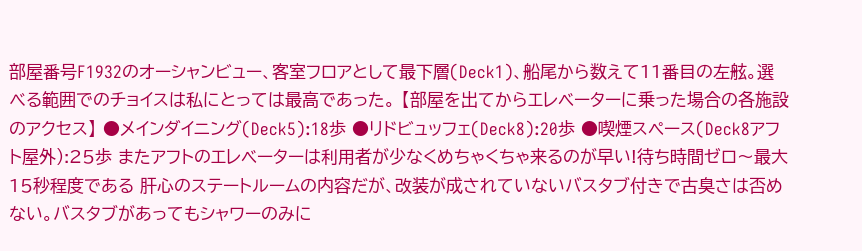部屋番号F1932のオーシャンビュー、客室フロアとして最下層(Deck1)、船尾から数えて11番目の左舷。選べる範囲でのチョイスは私にとっては最高であった。 【部屋を出てからエレベーターに乗った場合の各施設のアクセス】 ●メインダイニング(Deck5):18歩 ●リドビュッフェ(Deck8):20歩 ●喫煙スペース(Deck8アフト屋外):25歩 またアフトのエレベーターは利用者が少なくめちゃくちゃ来るのが早い!待ち時間ゼロ〜最大15秒程度である 肝心のステートルームの内容だが、改装が成されていないバスタブ付きで古臭さは否めない。バスタブがあってもシャワーのみに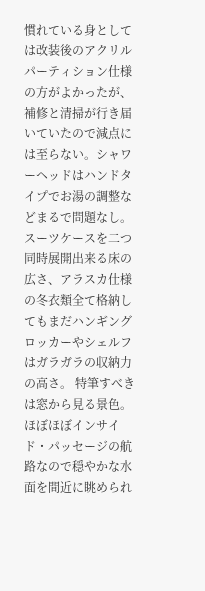慣れている身としては改装後のアクリルパーティション仕様の方がよかったが、補修と清掃が行き届いていたので減点には至らない。シャワーヘッドはハンドタイプでお湯の調整などまるで問題なし。 スーツケースを二つ同時展開出来る床の広さ、アラスカ仕様の冬衣類全て格納してもまだハンギングロッカーやシェルフはガラガラの収納力の高さ。 特筆すべきは窓から見る景色。ほぼほぼインサイド・パッセージの航路なので穏やかな水面を間近に眺められ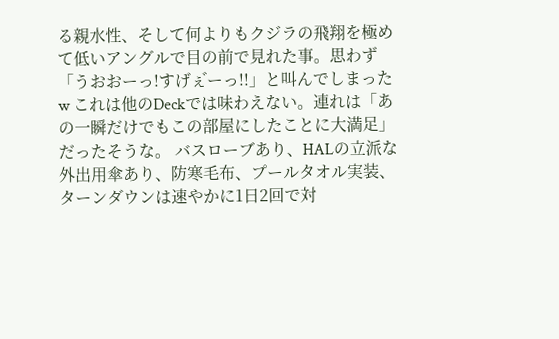る親水性、そして何よりもクジラの飛翔を極めて低いアングルで目の前で見れた事。思わず「うおおーっ!すげぇ゙ーっ!!」と叫んでしまったw これは他のDeckでは味わえない。連れは「あの一瞬だけでもこの部屋にしたことに大満足」だったそうな。 バスローブあり、HALの立派な外出用傘あり、防寒毛布、プールタオル実装、ターンダウンは速やかに1日2回で対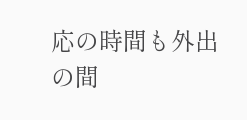応の時間も外出の間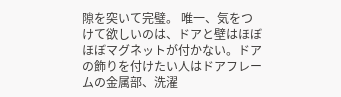隙を突いて完璧。 唯一、気をつけて欲しいのは、ドアと壁はほぼほぼマグネットが付かない。ドアの飾りを付けたい人はドアフレームの金属部、洗濯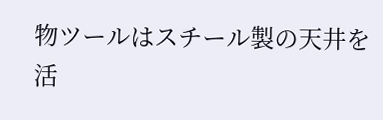物ツールはスチール製の天井を活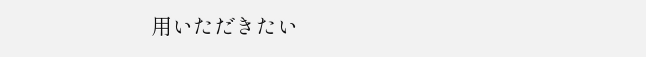用いただきたい